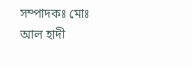সম্পাদকঃ মোঃ আল হাদী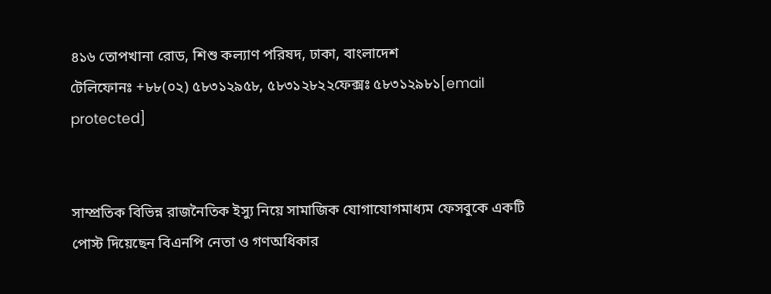৪১৬ তোপখানা রোড, শিশু কল্যাণ পরিষদ, ঢাকা, বাংলাদেশ
টেলিফোনঃ +৮৮(০২) ৫৮৩১২৯৫৮, ৫৮৩১২৮২২ফেক্সঃ ৫৮৩১২৯৮১[email protected]


সাম্প্রতিক বিভিন্ন রাজনৈতিক ইস্যু নিয়ে সামাজিক যোগাযোগমাধ্যম ফেসবুকে একটি পোস্ট দিয়েছেন বিএনপি নেতা ও গণঅধিকার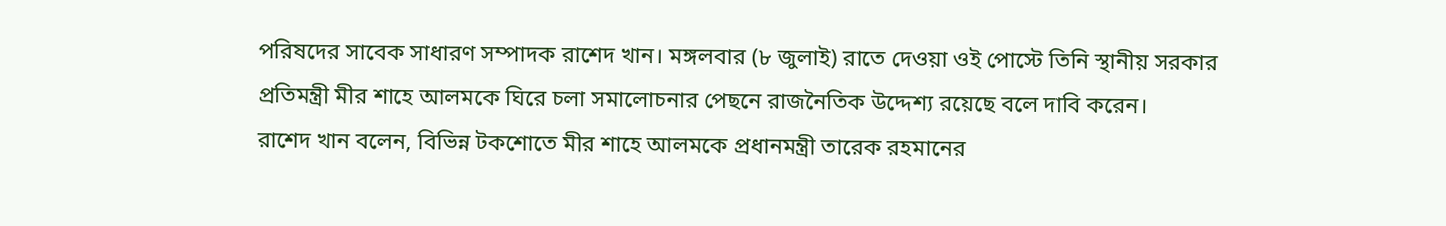পরিষদের সাবেক সাধারণ সম্পাদক রাশেদ খান। মঙ্গলবার (৮ জুলাই) রাতে দেওয়া ওই পোস্টে তিনি স্থানীয় সরকার প্রতিমন্ত্রী মীর শাহে আলমকে ঘিরে চলা সমালোচনার পেছনে রাজনৈতিক উদ্দেশ্য রয়েছে বলে দাবি করেন।
রাশেদ খান বলেন, বিভিন্ন টকশোতে মীর শাহে আলমকে প্রধানমন্ত্রী তারেক রহমানের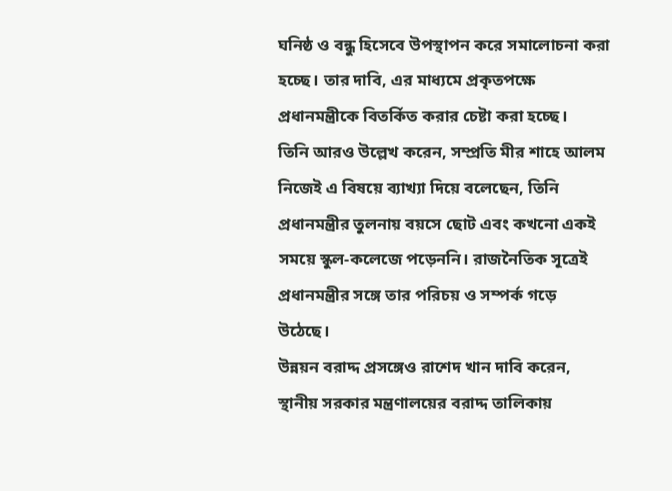ঘনিষ্ঠ ও বন্ধু হিসেবে উপস্থাপন করে সমালোচনা করা হচ্ছে। তার দাবি, এর মাধ্যমে প্রকৃতপক্ষে প্রধানমন্ত্রীকে বিতর্কিত করার চেষ্টা করা হচ্ছে।
তিনি আরও উল্লেখ করেন, সম্প্রতি মীর শাহে আলম নিজেই এ বিষয়ে ব্যাখ্যা দিয়ে বলেছেন, তিনি প্রধানমন্ত্রীর তুলনায় বয়সে ছোট এবং কখনো একই সময়ে স্কুল-কলেজে পড়েননি। রাজনৈতিক সূত্রেই প্রধানমন্ত্রীর সঙ্গে তার পরিচয় ও সম্পর্ক গড়ে উঠেছে।
উন্নয়ন বরাদ্দ প্রসঙ্গেও রাশেদ খান দাবি করেন, স্থানীয় সরকার মন্ত্রণালয়ের বরাদ্দ তালিকায়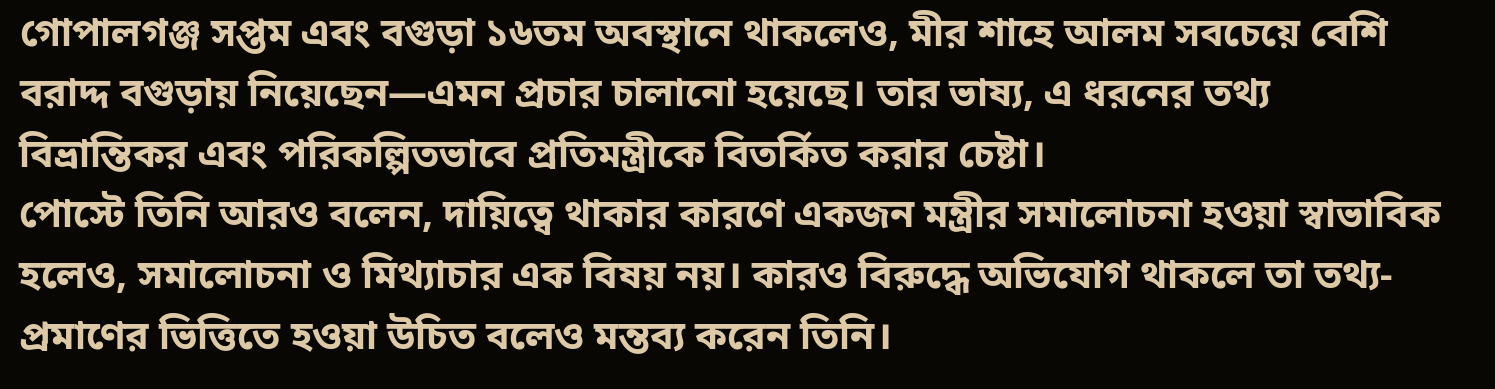গোপালগঞ্জ সপ্তম এবং বগুড়া ১৬তম অবস্থানে থাকলেও, মীর শাহে আলম সবচেয়ে বেশি বরাদ্দ বগুড়ায় নিয়েছেন—এমন প্রচার চালানো হয়েছে। তার ভাষ্য, এ ধরনের তথ্য বিভ্রান্তিকর এবং পরিকল্পিতভাবে প্রতিমন্ত্রীকে বিতর্কিত করার চেষ্টা।
পোস্টে তিনি আরও বলেন, দায়িত্বে থাকার কারণে একজন মন্ত্রীর সমালোচনা হওয়া স্বাভাবিক হলেও, সমালোচনা ও মিথ্যাচার এক বিষয় নয়। কারও বিরুদ্ধে অভিযোগ থাকলে তা তথ্য-প্রমাণের ভিত্তিতে হওয়া উচিত বলেও মন্তব্য করেন তিনি।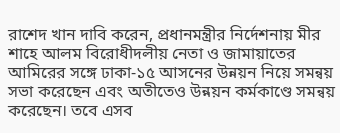রাশেদ খান দাবি করেন, প্রধানমন্ত্রীর নির্দেশনায় মীর শাহে আলম বিরোধীদলীয় নেতা ও জামায়াতের আমিরের সঙ্গে ঢাকা-১৫ আসনের উন্নয়ন নিয়ে সমন্বয় সভা করেছেন এবং অতীতেও উন্নয়ন কর্মকাণ্ডে সমন্বয় করেছেন। তবে এসব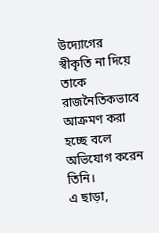উদ্যোগের স্বীকৃতি না দিয়ে তাকে রাজনৈতিকভাবে আক্রমণ করা হচ্ছে বলে অভিযোগ করেন তিনি।
এ ছাড়া,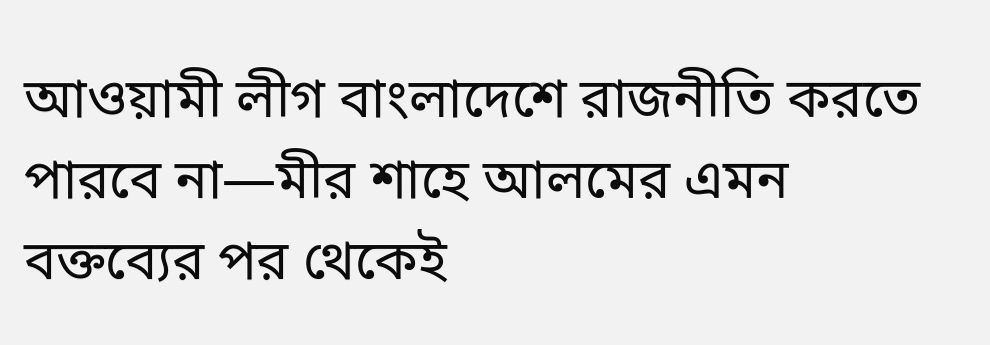আওয়ামী লীগ বাংলাদেশে রাজনীতি করতে পারবে না—মীর শাহে আলমের এমন বক্তব্যের পর থেকেই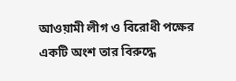আওয়ামী লীগ ও বিরোধী পক্ষের একটি অংশ তার বিরুদ্ধে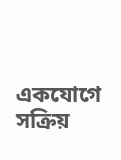একযোগে সক্রিয়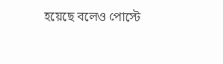হয়েছে বলেও পোস্টে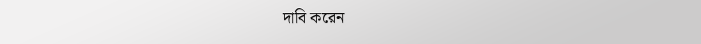দাবি করেন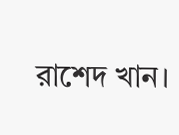রাশেদ খান।